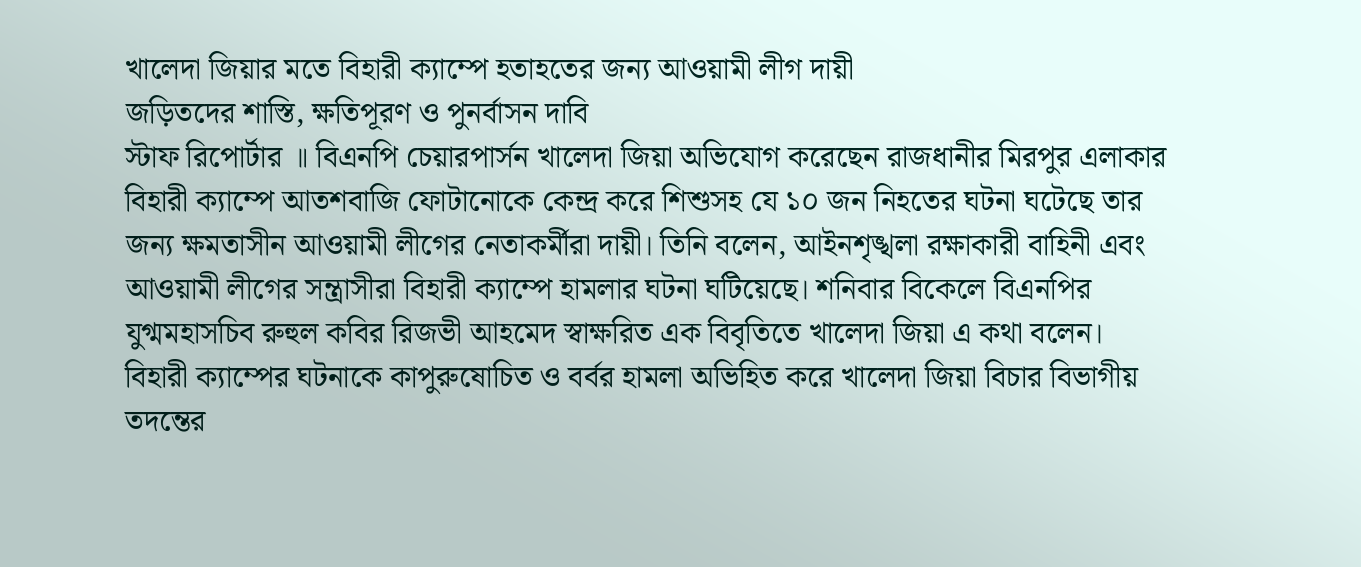খালেদা জিয়ার মতে বিহারী ক্যাম্পে হতাহতের জন্য আওয়ামী লীগ দায়ী
জড়িতদের শাস্তি, ক্ষতিপূরণ ও পুনর্বাসন দাবি
স্টাফ রিপোর্টার ॥ বিএনপি চেয়ারপার্সন খালেদা জিয়া অভিযোগ করেছেন রাজধানীর মিরপুর এলাকার বিহারী ক্যাম্পে আতশবাজি ফোটানোকে কেন্দ্র করে শিশুসহ যে ১০ জন নিহতের ঘটনা ঘটেছে তার জন্য ক্ষমতাসীন আওয়ামী লীগের নেতাকর্মীরা দায়ী। তিনি বলেন, আইনশৃঙ্খলা রক্ষাকারী বাহিনী এবং আওয়ামী লীগের সন্ত্রাসীরা বিহারী ক্যাম্পে হামলার ঘটনা ঘটিয়েছে। শনিবার বিকেলে বিএনপির যুগ্মমহাসচিব রুহুল কবির রিজভী আহমেদ স্বাক্ষরিত এক বিবৃতিতে খালেদা জিয়া এ কথা বলেন।
বিহারী ক্যাম্পের ঘটনাকে কাপুরুষোচিত ও বর্বর হামলা অভিহিত করে খালেদা জিয়া বিচার বিভাগীয় তদন্তের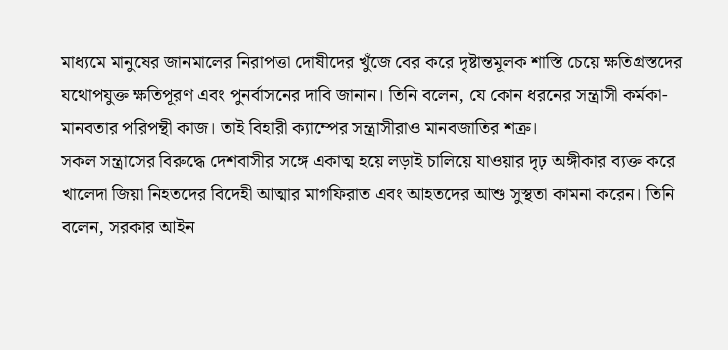মাধ্যমে মানুষের জানমালের নিরাপত্তা দোষীদের খুঁজে বের করে দৃষ্টান্তমূলক শাস্তি চেয়ে ক্ষতিগ্রস্তদের যথোপযুক্ত ক্ষতিপূরণ এবং পুনর্বাসনের দাবি জানান। তিনি বলেন, যে কোন ধরনের সন্ত্রাসী কর্মকা- মানবতার পরিপন্থী কাজ। তাই বিহারী ক্যাম্পের সন্ত্রাসীরাও মানবজাতির শত্রু।
সকল সন্ত্রাসের বিরুদ্ধে দেশবাসীর সঙ্গে একাত্ম হয়ে লড়াই চালিয়ে যাওয়ার দৃঢ় অঙ্গীকার ব্যক্ত করে খালেদা জিয়া নিহতদের বিদেহী আত্মার মাগফিরাত এবং আহতদের আশু সুস্থতা কামনা করেন। তিনি বলেন, সরকার আইন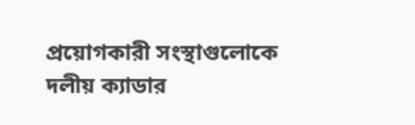প্রয়োগকারী সংস্থাগুলোকে দলীয় ক্যাডার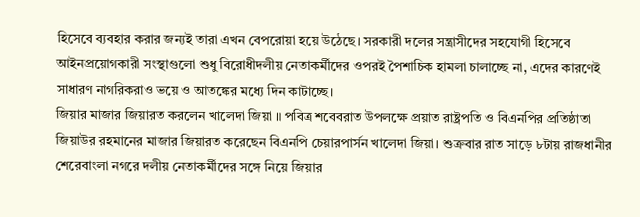হিসেবে ব্যবহার করার জন্যই তারা এখন বেপরোয়া হয়ে উঠেছে। সরকারী দলের সন্ত্রাসীদের সহযোগী হিসেবে আইনপ্রয়োগকারী সংস্থাগুলো শুধু বিরোধীদলীয় নেতাকর্মীদের ওপরই পৈশাচিক হামলা চালাচ্ছে না, এদের কারণেই সাধারণ নাগরিকরাও ভয়ে ও আতঙ্কের মধ্যে দিন কাটাচ্ছে।
জিয়ার মাজার জিয়ারত করলেন খালেদা জিয়া ॥ পবিত্র শবেবরাত উপলক্ষে প্রয়াত রাষ্ট্রপতি ও বিএনপির প্রতিষ্ঠাতা জিয়াউর রহমানের মাজার জিয়ারত করেছেন বিএনপি চেয়ারপার্সন খালেদা জিয়া। শুক্রবার রাত সাড়ে ৮টায় রাজধানীর শেরেবাংলা নগরে দলীয় নেতাকর্মীদের সঙ্গে নিয়ে জিয়ার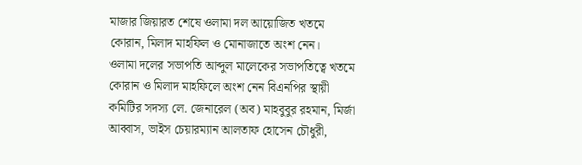মাজার জিয়ারত শেষে ওলামা দল আয়োজিত খতমে কোরান, মিলাদ মাহফিল ও মোনাজাতে অংশ নেন।
ওলামা দলের সভাপতি আব্দুল মালেকের সভাপতিত্বে খতমে কোরান ও মিলাদ মাহফিলে অংশ নেন বিএনপির স্থায়ী কমিটির সদস্য লে. জেনারেল (অব) মাহবুবুর রহমান, মির্জা আব্বাস, ভাইস চেয়ারম্যান আলতাফ হোসেন চৌধুরী,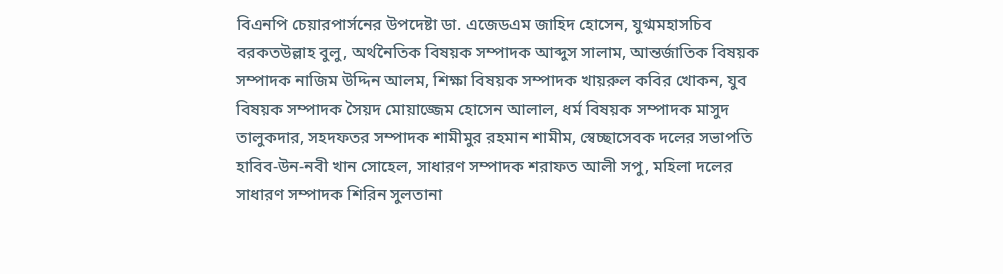বিএনপি চেয়ারপার্সনের উপদেষ্টা ডা. এজেডএম জাহিদ হোসেন, যুগ্মমহাসচিব বরকতউল্লাহ বুলু, অর্থনৈতিক বিষয়ক সম্পাদক আব্দুস সালাম, আন্তর্জাতিক বিষয়ক সম্পাদক নাজিম উদ্দিন আলম, শিক্ষা বিষয়ক সম্পাদক খায়রুল কবির খোকন, যুব বিষয়ক সম্পাদক সৈয়দ মোয়াজ্জেম হোসেন আলাল, ধর্ম বিষয়ক সম্পাদক মাসুদ তালুকদার, সহদফতর সম্পাদক শামীমুর রহমান শামীম, স্বেচ্ছাসেবক দলের সভাপতি হাবিব-উন-নবী খান সোহেল, সাধারণ সম্পাদক শরাফত আলী সপু, মহিলা দলের সাধারণ সম্পাদক শিরিন সুলতানা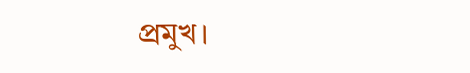প্রমুখ।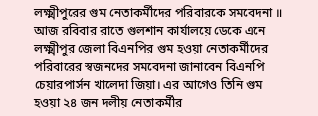লক্ষ্মীপুরের গুম নেতাকর্মীদের পরিবারকে সমবেদনা ॥ আজ রবিবার রাতে গুলশান কার্যালয়ে ডেকে এনে লক্ষ্মীপুর জেলা বিএনপির গুম হওয়া নেতাকর্মীদের পরিবারের স্বজনদের সমবেদনা জানাবেন বিএনপি চেয়ারপার্সন খালেদা জিয়া। এর আগেও তিনি গুম হওয়া ২৪ জন দলীয় নেতাকর্মীর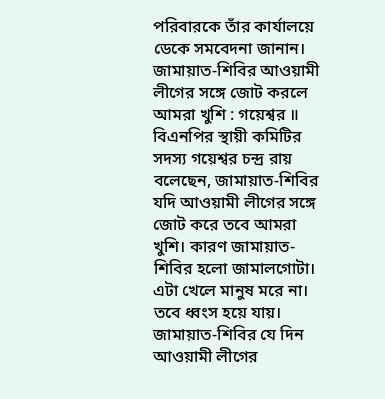পরিবারকে তাঁর কার্যালয়ে ডেকে সমবেদনা জানান।
জামায়াত-শিবির আওয়ামী লীগের সঙ্গে জোট করলে আমরা খুশি : গয়েশ্বর ॥ বিএনপির স্থায়ী কমিটির সদস্য গয়েশ্বর চন্দ্র রায় বলেছেন, জামায়াত-শিবির যদি আওয়ামী লীগের সঙ্গে জোট করে তবে আমরা খুশি। কারণ জামায়াত-শিবির হলো জামালগোটা। এটা খেলে মানুষ মরে না। তবে ধ্বংস হয়ে যায়। জামায়াত-শিবির যে দিন আওয়ামী লীগের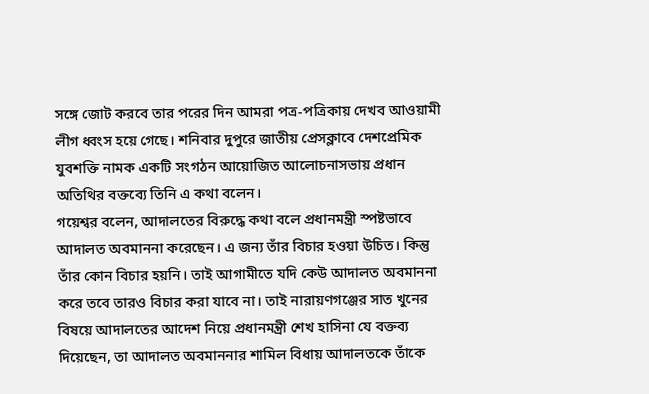সঙ্গে জোট করবে তার পরের দিন আমরা পত্র-পত্রিকায় দেখব আওয়ামী লীগ ধ্বংস হয়ে গেছে। শনিবার দুপুরে জাতীয় প্রেসক্লাবে দেশপ্রেমিক যুবশক্তি নামক একটি সংগঠন আয়োজিত আলোচনাসভায় প্রধান অতিথির বক্তব্যে তিনি এ কথা বলেন।
গয়েশ্বর বলেন, আদালতের বিরুদ্ধে কথা বলে প্রধানমন্ত্রী স্পষ্টভাবে আদালত অবমাননা করেছেন। এ জন্য তাঁর বিচার হওয়া উচিত। কিন্তু তাঁর কোন বিচার হয়নি। তাই আগামীতে যদি কেউ আদালত অবমাননা করে তবে তারও বিচার করা যাবে না। তাই নারায়ণগঞ্জের সাত খুনের বিষয়ে আদালতের আদেশ নিয়ে প্রধানমন্ত্রী শেখ হাসিনা যে বক্তব্য দিয়েছেন, তা আদালত অবমাননার শামিল বিধায় আদালতকে তাঁকে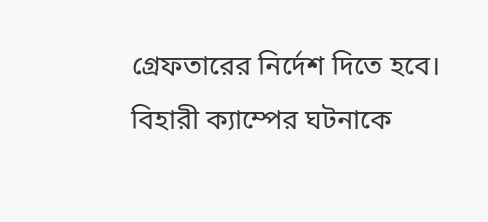গ্রেফতারের নির্দেশ দিতে হবে।
বিহারী ক্যাম্পের ঘটনাকে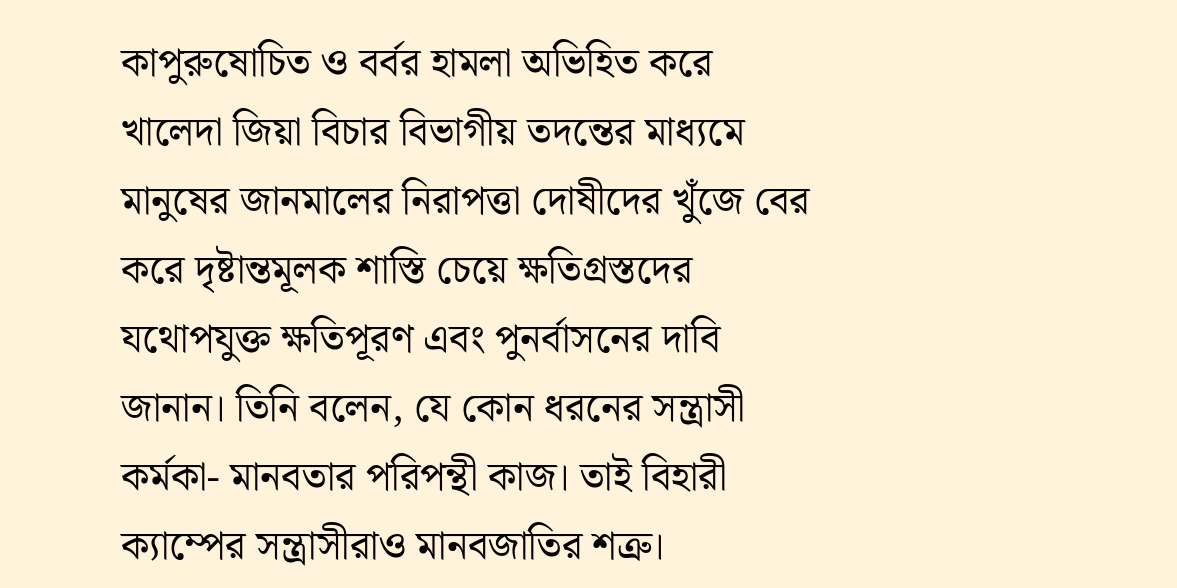কাপুরুষোচিত ও বর্বর হামলা অভিহিত করে খালেদা জিয়া বিচার বিভাগীয় তদন্তের মাধ্যমে মানুষের জানমালের নিরাপত্তা দোষীদের খুঁজে বের করে দৃষ্টান্তমূলক শাস্তি চেয়ে ক্ষতিগ্রস্তদের যথোপযুক্ত ক্ষতিপূরণ এবং পুনর্বাসনের দাবি জানান। তিনি বলেন, যে কোন ধরনের সন্ত্রাসী কর্মকা- মানবতার পরিপন্থী কাজ। তাই বিহারী ক্যাম্পের সন্ত্রাসীরাও মানবজাতির শত্রু।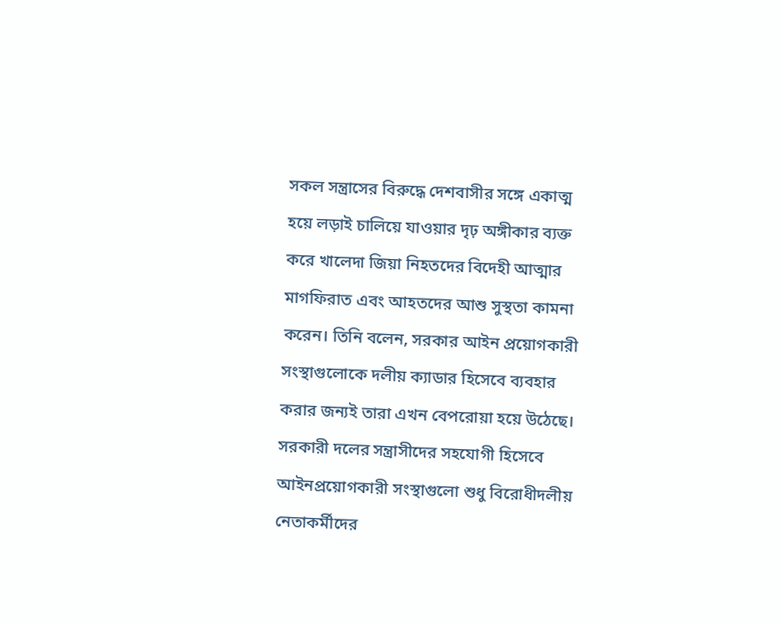সকল সন্ত্রাসের বিরুদ্ধে দেশবাসীর সঙ্গে একাত্ম হয়ে লড়াই চালিয়ে যাওয়ার দৃঢ় অঙ্গীকার ব্যক্ত করে খালেদা জিয়া নিহতদের বিদেহী আত্মার মাগফিরাত এবং আহতদের আশু সুস্থতা কামনা করেন। তিনি বলেন, সরকার আইন প্রয়োগকারী সংস্থাগুলোকে দলীয় ক্যাডার হিসেবে ব্যবহার করার জন্যই তারা এখন বেপরোয়া হয়ে উঠেছে। সরকারী দলের সন্ত্রাসীদের সহযোগী হিসেবে আইনপ্রয়োগকারী সংস্থাগুলো শুধু বিরোধীদলীয় নেতাকর্মীদের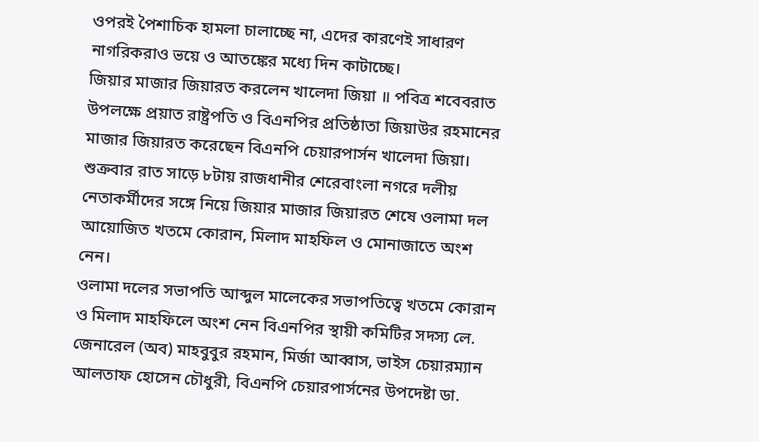ওপরই পৈশাচিক হামলা চালাচ্ছে না, এদের কারণেই সাধারণ নাগরিকরাও ভয়ে ও আতঙ্কের মধ্যে দিন কাটাচ্ছে।
জিয়ার মাজার জিয়ারত করলেন খালেদা জিয়া ॥ পবিত্র শবেবরাত উপলক্ষে প্রয়াত রাষ্ট্রপতি ও বিএনপির প্রতিষ্ঠাতা জিয়াউর রহমানের মাজার জিয়ারত করেছেন বিএনপি চেয়ারপার্সন খালেদা জিয়া। শুক্রবার রাত সাড়ে ৮টায় রাজধানীর শেরেবাংলা নগরে দলীয় নেতাকর্মীদের সঙ্গে নিয়ে জিয়ার মাজার জিয়ারত শেষে ওলামা দল আয়োজিত খতমে কোরান, মিলাদ মাহফিল ও মোনাজাতে অংশ নেন।
ওলামা দলের সভাপতি আব্দুল মালেকের সভাপতিত্বে খতমে কোরান ও মিলাদ মাহফিলে অংশ নেন বিএনপির স্থায়ী কমিটির সদস্য লে. জেনারেল (অব) মাহবুবুর রহমান, মির্জা আব্বাস, ভাইস চেয়ারম্যান আলতাফ হোসেন চৌধুরী, বিএনপি চেয়ারপার্সনের উপদেষ্টা ডা.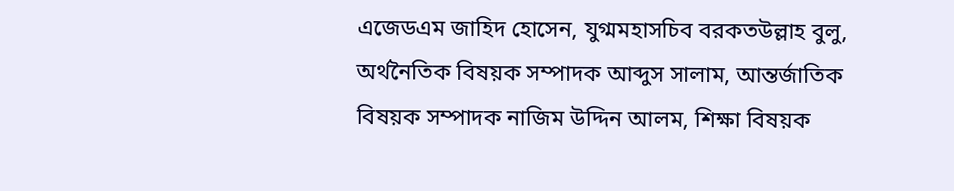এজেডএম জাহিদ হোসেন, যুগ্মমহাসচিব বরকতউল্লাহ বুলু, অর্থনৈতিক বিষয়ক সম্পাদক আব্দুস সালাম, আন্তর্জাতিক বিষয়ক সম্পাদক নাজিম উদ্দিন আলম, শিক্ষা বিষয়ক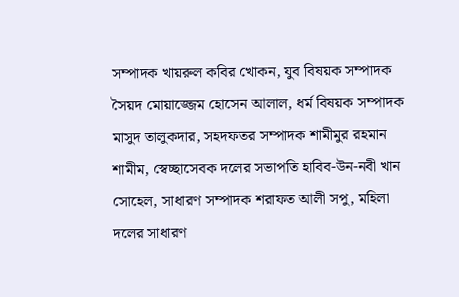সম্পাদক খায়রুল কবির খোকন, যুব বিষয়ক সম্পাদক সৈয়দ মোয়াজ্জেম হোসেন আলাল, ধর্ম বিষয়ক সম্পাদক মাসুদ তালুকদার, সহদফতর সম্পাদক শামীমুর রহমান শামীম, স্বেচ্ছাসেবক দলের সভাপতি হাবিব-উন-নবী খান সোহেল, সাধারণ সম্পাদক শরাফত আলী সপু, মহিলা দলের সাধারণ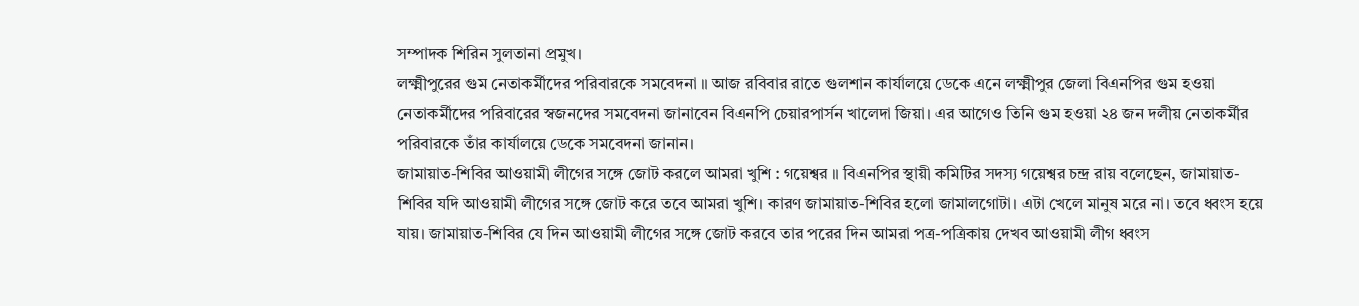সম্পাদক শিরিন সুলতানা প্রমুখ।
লক্ষ্মীপুরের গুম নেতাকর্মীদের পরিবারকে সমবেদনা ॥ আজ রবিবার রাতে গুলশান কার্যালয়ে ডেকে এনে লক্ষ্মীপুর জেলা বিএনপির গুম হওয়া নেতাকর্মীদের পরিবারের স্বজনদের সমবেদনা জানাবেন বিএনপি চেয়ারপার্সন খালেদা জিয়া। এর আগেও তিনি গুম হওয়া ২৪ জন দলীয় নেতাকর্মীর পরিবারকে তাঁর কার্যালয়ে ডেকে সমবেদনা জানান।
জামায়াত-শিবির আওয়ামী লীগের সঙ্গে জোট করলে আমরা খুশি : গয়েশ্বর ॥ বিএনপির স্থায়ী কমিটির সদস্য গয়েশ্বর চন্দ্র রায় বলেছেন, জামায়াত-শিবির যদি আওয়ামী লীগের সঙ্গে জোট করে তবে আমরা খুশি। কারণ জামায়াত-শিবির হলো জামালগোটা। এটা খেলে মানুষ মরে না। তবে ধ্বংস হয়ে যায়। জামায়াত-শিবির যে দিন আওয়ামী লীগের সঙ্গে জোট করবে তার পরের দিন আমরা পত্র-পত্রিকায় দেখব আওয়ামী লীগ ধ্বংস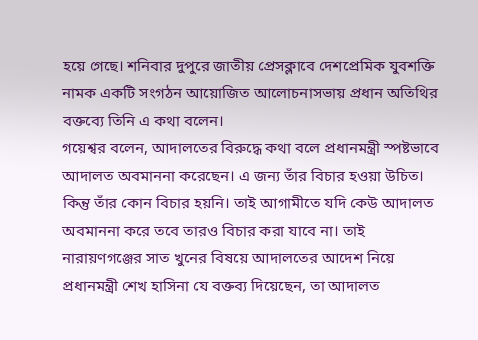হয়ে গেছে। শনিবার দুপুরে জাতীয় প্রেসক্লাবে দেশপ্রেমিক যুবশক্তি নামক একটি সংগঠন আয়োজিত আলোচনাসভায় প্রধান অতিথির বক্তব্যে তিনি এ কথা বলেন।
গয়েশ্বর বলেন, আদালতের বিরুদ্ধে কথা বলে প্রধানমন্ত্রী স্পষ্টভাবে আদালত অবমাননা করেছেন। এ জন্য তাঁর বিচার হওয়া উচিত। কিন্তু তাঁর কোন বিচার হয়নি। তাই আগামীতে যদি কেউ আদালত অবমাননা করে তবে তারও বিচার করা যাবে না। তাই নারায়ণগঞ্জের সাত খুনের বিষয়ে আদালতের আদেশ নিয়ে প্রধানমন্ত্রী শেখ হাসিনা যে বক্তব্য দিয়েছেন, তা আদালত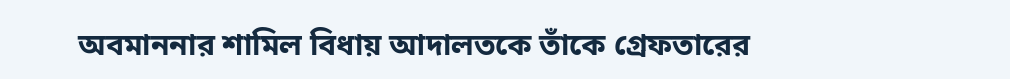অবমাননার শামিল বিধায় আদালতকে তাঁকে গ্রেফতারের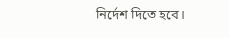নির্দেশ দিতে হবে।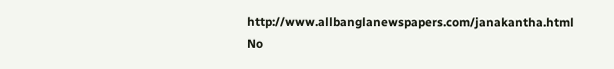http://www.allbanglanewspapers.com/janakantha.html
No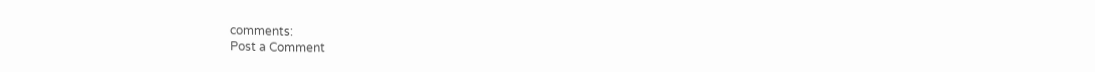comments:
Post a Comment